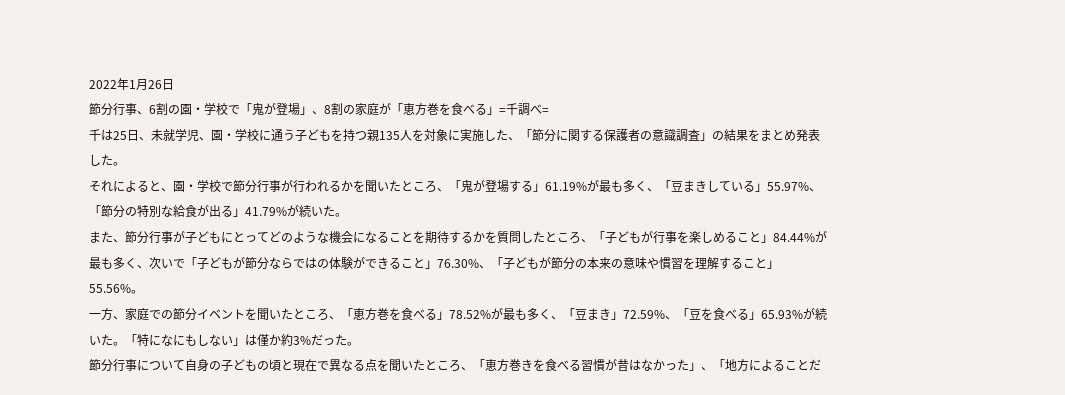2022年1月26日
節分行事、6割の園・学校で「鬼が登場」、8割の家庭が「恵方巻を食べる」=千調べ=
千は25日、未就学児、園・学校に通う子どもを持つ親135人を対象に実施した、「節分に関する保護者の意識調査」の結果をまとめ発表した。
それによると、園・学校で節分行事が行われるかを聞いたところ、「鬼が登場する」61.19%が最も多く、「豆まきしている」55.97%、「節分の特別な給食が出る」41.79%が続いた。
また、節分行事が子どもにとってどのような機会になることを期待するかを質問したところ、「子どもが行事を楽しめること」84.44%が最も多く、次いで「子どもが節分ならではの体験ができること」76.30%、「子どもが節分の本来の意味や慣習を理解すること」55.56%。
一方、家庭での節分イベントを聞いたところ、「恵方巻を食べる」78.52%が最も多く、「豆まき」72.59%、「豆を食べる」65.93%が続いた。「特になにもしない」は僅か約3%だった。
節分行事について自身の子どもの頃と現在で異なる点を聞いたところ、「恵方巻きを食べる習慣が昔はなかった」、「地方によることだ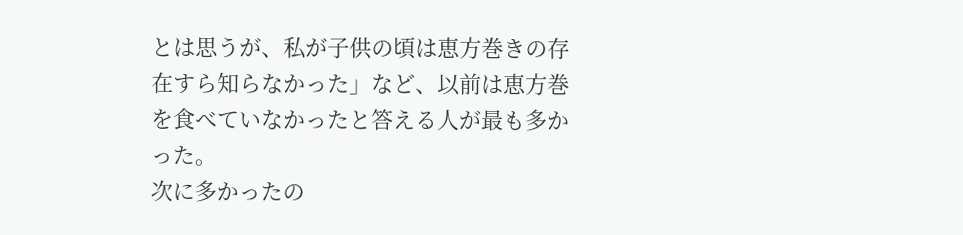とは思うが、私が子供の頃は恵方巻きの存在すら知らなかった」など、以前は恵方巻を食べていなかったと答える人が最も多かった。
次に多かったの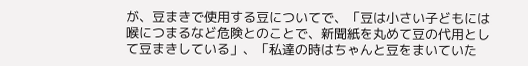が、豆まきで使用する豆についてで、「豆は小さい子どもには喉につまるなど危険とのことで、新聞紙を丸めて豆の代用として豆まきしている」、「私達の時はちゃんと豆をまいていた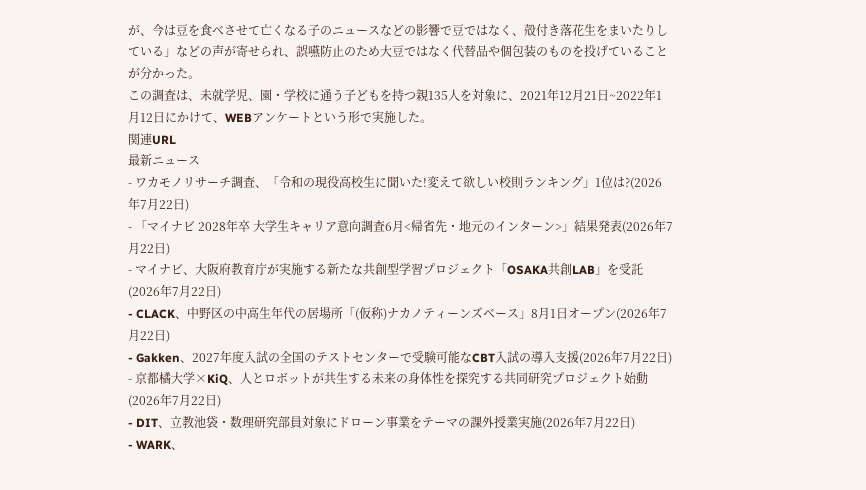が、今は豆を食べさせて亡くなる子のニュースなどの影響で豆ではなく、殻付き落花生をまいたりしている」などの声が寄せられ、誤嚥防止のため大豆ではなく代替品や個包装のものを投げていることが分かった。
この調査は、未就学児、園・学校に通う子どもを持つ親135人を対象に、2021年12月21日~2022年1月12日にかけて、WEBアンケートという形で実施した。
関連URL
最新ニュース
- ワカモノリサーチ調査、「令和の現役高校生に聞いた!変えて欲しい校則ランキング」1位は?(2026年7月22日)
- 「マイナビ 2028年卒 大学生キャリア意向調査6月<帰省先・地元のインターン>」結果発表(2026年7月22日)
- マイナビ、大阪府教育庁が実施する新たな共創型学習プロジェクト「OSAKA共創LAB」を受託(2026年7月22日)
- CLACK、中野区の中高生年代の居場所「(仮称)ナカノティーンズベース」8月1日オープン(2026年7月22日)
- Gakken、2027年度入試の全国のテストセンターで受験可能なCBT入試の導入支援(2026年7月22日)
- 京都橘大学×KiQ、人とロボットが共生する未来の身体性を探究する共同研究プロジェクト始動(2026年7月22日)
- DIT、立教池袋・数理研究部員対象にドローン事業をテーマの課外授業実施(2026年7月22日)
- WARK、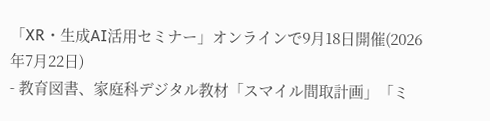「XR・生成AI活用セミナー」オンラインで9月18日開催(2026年7月22日)
- 教育図書、家庭科デジタル教材「スマイル間取計画」「ミ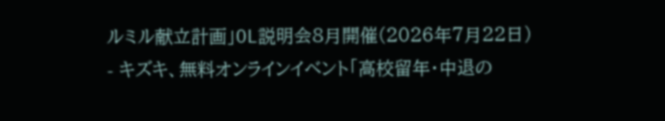ルミル献立計画」OL説明会8月開催(2026年7月22日)
- キズキ、無料オンラインイベント「高校留年・中退の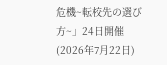危機~転校先の選び方~」24日開催(2026年7月22日)